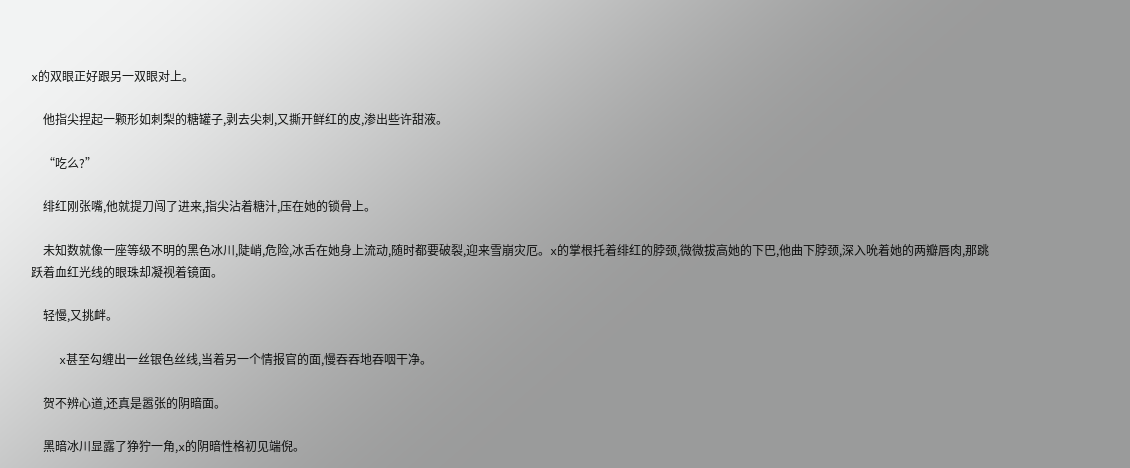x的双眼正好跟另一双眼对上。

    他指尖捏起一颗形如刺梨的糖罐子,剥去尖刺,又撕开鲜红的皮,渗出些许甜液。

    “吃么?”

    绯红刚张嘴,他就提刀闯了进来,指尖沾着糖汁,压在她的锁骨上。

    未知数就像一座等级不明的黑色冰川,陡峭,危险,冰舌在她身上流动,随时都要破裂,迎来雪崩灾厄。x的掌根托着绯红的脖颈,微微拔高她的下巴,他曲下脖颈,深入吮着她的两瓣唇肉,那跳跃着血红光线的眼珠却凝视着镜面。

    轻慢,又挑衅。

    x甚至勾缠出一丝银色丝线,当着另一个情报官的面,慢吞吞地吞咽干净。

    贺不辨心道,还真是嚣张的阴暗面。

    黑暗冰川显露了狰狞一角,x的阴暗性格初见端倪。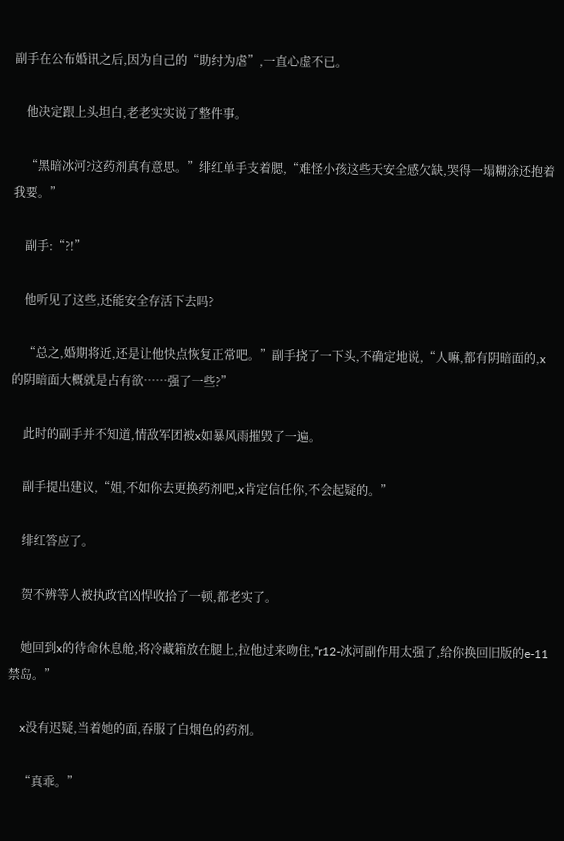副手在公布婚讯之后,因为自己的“助纣为虐”,一直心虚不已。

    他决定跟上头坦白,老老实实说了整件事。

    “黑暗冰河?这药剂真有意思。”绯红单手支着腮,“难怪小孩这些天安全感欠缺,哭得一塌糊涂还抱着我要。”

    副手:“?!”

    他听见了这些,还能安全存活下去吗?

    “总之,婚期将近,还是让他快点恢复正常吧。”副手挠了一下头,不确定地说,“人嘛,都有阴暗面的,x的阴暗面大概就是占有欲……强了一些?”

    此时的副手并不知道,情敌军团被x如暴风雨摧毁了一遍。

    副手提出建议,“姐,不如你去更换药剂吧,x肯定信任你,不会起疑的。”

    绯红答应了。

    贺不辨等人被执政官凶悍收拾了一顿,都老实了。

    她回到x的待命休息舱,将冷藏箱放在腿上,拉他过来吻住,“r12-冰河副作用太强了,给你换回旧版的e-11禁岛。”

    x没有迟疑,当着她的面,吞服了白烟色的药剂。

    “真乖。”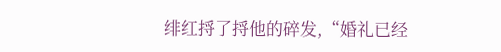绯红捋了捋他的碎发,“婚礼已经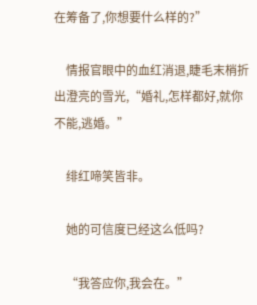在筹备了,你想要什么样的?”

    情报官眼中的血红消退,睫毛末梢折出澄亮的雪光,“婚礼,怎样都好,就你不能,逃婚。”

    绯红啼笑皆非。

    她的可信度已经这么低吗?

    “我答应你,我会在。”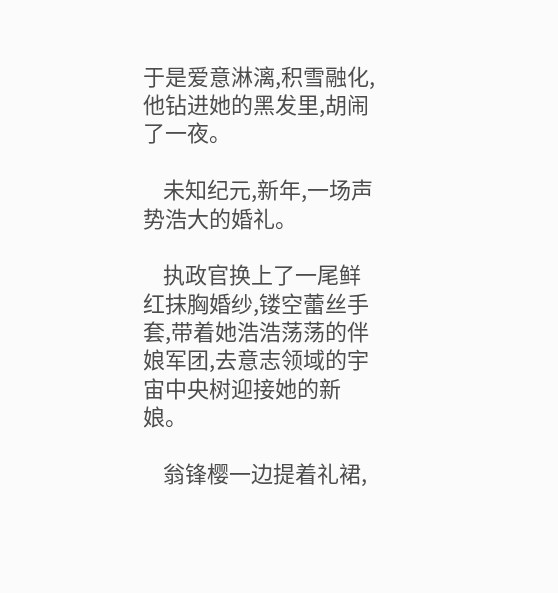于是爱意淋漓,积雪融化,他钻进她的黑发里,胡闹了一夜。

    未知纪元,新年,一场声势浩大的婚礼。

    执政官换上了一尾鲜红抹胸婚纱,镂空蕾丝手套,带着她浩浩荡荡的伴娘军团,去意志领域的宇宙中央树迎接她的新娘。

    翁锋樱一边提着礼裙,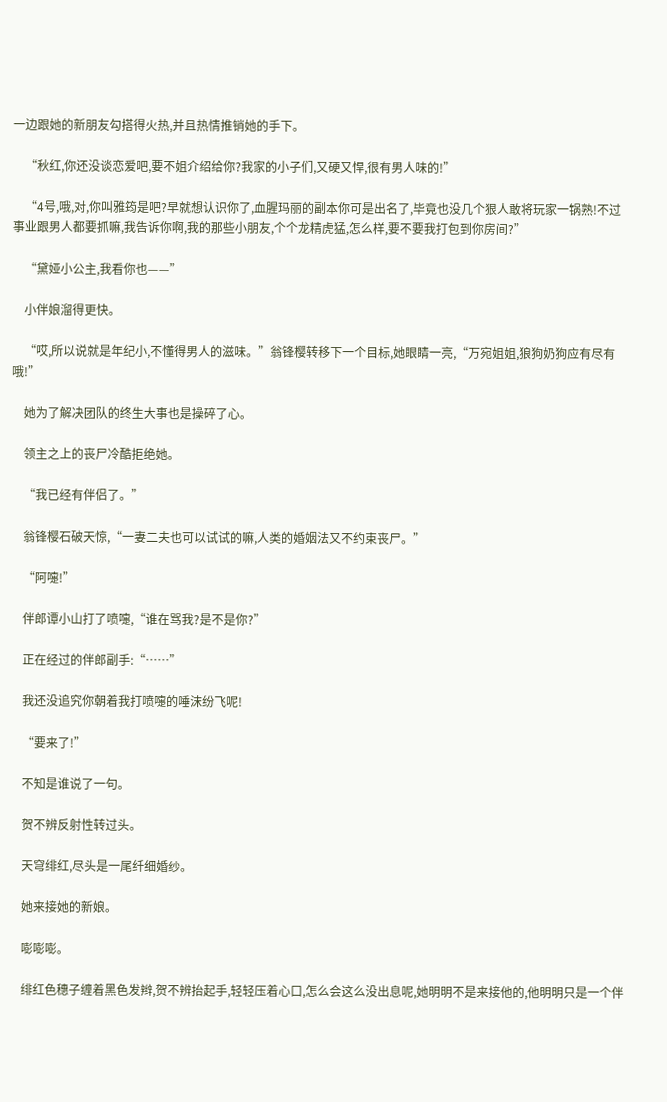一边跟她的新朋友勾搭得火热,并且热情推销她的手下。

    “秋红,你还没谈恋爱吧,要不姐介绍给你?我家的小子们,又硬又悍,很有男人味的!”

    “4号,哦,对,你叫雅筠是吧?早就想认识你了,血腥玛丽的副本你可是出名了,毕竟也没几个狠人敢将玩家一锅熟!不过事业跟男人都要抓嘛,我告诉你啊,我的那些小朋友,个个龙精虎猛,怎么样,要不要我打包到你房间?”

    “黛娅小公主,我看你也——”

    小伴娘溜得更快。

    “哎,所以说就是年纪小,不懂得男人的滋味。”翁锋樱转移下一个目标,她眼睛一亮,“万宛姐姐,狼狗奶狗应有尽有哦!”

    她为了解决团队的终生大事也是操碎了心。

    领主之上的丧尸冷酷拒绝她。

    “我已经有伴侣了。”

    翁锋樱石破天惊,“一妻二夫也可以试试的嘛,人类的婚姻法又不约束丧尸。”

    “阿嚏!”

    伴郎谭小山打了喷嚏,“谁在骂我?是不是你?”

    正在经过的伴郎副手:“……”

    我还没追究你朝着我打喷嚏的唾沫纷飞呢!

    “要来了!”

    不知是谁说了一句。

    贺不辨反射性转过头。

    天穹绯红,尽头是一尾纤细婚纱。

    她来接她的新娘。

    嘭嘭嘭。

    绯红色穗子缠着黑色发辫,贺不辨抬起手,轻轻压着心口,怎么会这么没出息呢,她明明不是来接他的,他明明只是一个伴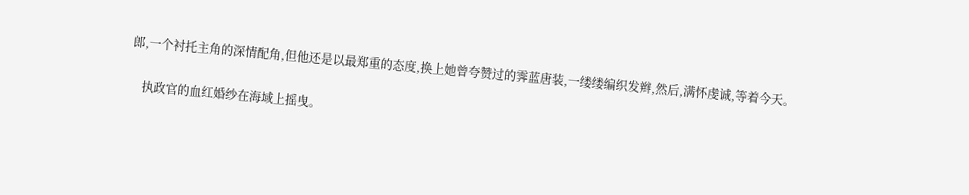郎,一个衬托主角的深情配角,但他还是以最郑重的态度,换上她曾夸赞过的霁蓝唐装,一缕缕编织发辫,然后,满怀虔诚,等着今天。

    执政官的血红婚纱在海域上摇曳。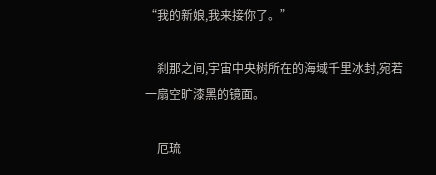“我的新娘,我来接你了。”

    刹那之间,宇宙中央树所在的海域千里冰封,宛若一扇空旷漆黑的镜面。

    厄琉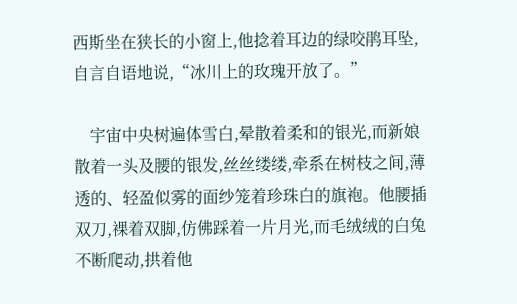西斯坐在狭长的小窗上,他捻着耳边的绿咬鹃耳坠,自言自语地说,“冰川上的玫瑰开放了。”

    宇宙中央树遍体雪白,晕散着柔和的银光,而新娘散着一头及腰的银发,丝丝缕缕,牵系在树枝之间,薄透的、轻盈似雾的面纱笼着珍珠白的旗袍。他腰插双刀,裸着双脚,仿佛踩着一片月光,而毛绒绒的白兔不断爬动,拱着他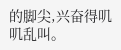的脚尖,兴奋得叽叽乱叫。